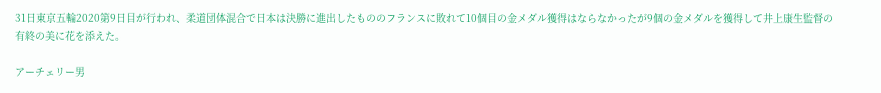31日東京五輪2020第9日目が行われ、柔道団体混合で日本は決勝に進出したもののフランスに敗れて10個目の金メダル獲得はならなかったが9個の金メダルを獲得して井上康生監督の有終の美に花を添えた。

アーチェリー男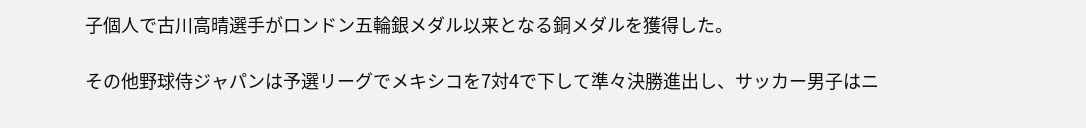子個人で古川高晴選手がロンドン五輪銀メダル以来となる銅メダルを獲得した。

その他野球侍ジャパンは予選リーグでメキシコを7対4で下して準々決勝進出し、サッカー男子はニ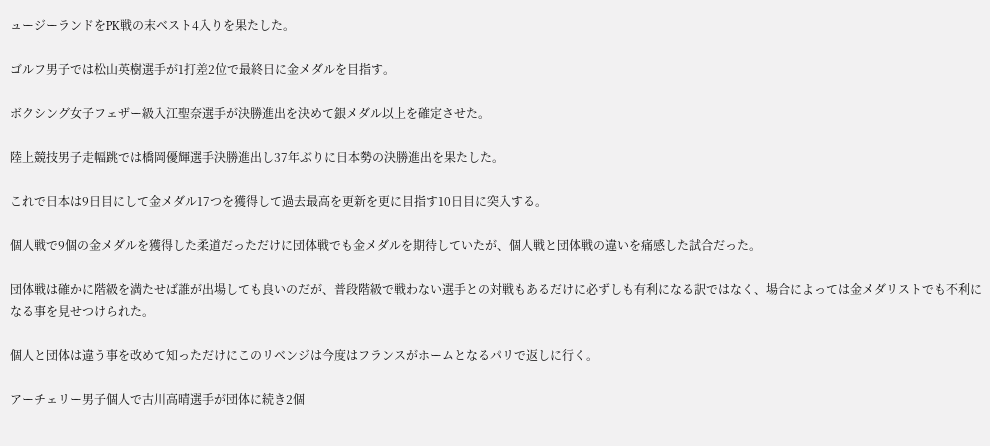ュージーランドをPK戦の末ベスト4入りを果たした。

ゴルフ男子では松山英樹選手が1打差2位で最終日に金メダルを目指す。

ボクシング女子フェザー級入江聖奈選手が決勝進出を決めて銀メダル以上を確定させた。

陸上競技男子走幅跳では橋岡優輝選手決勝進出し37年ぶりに日本勢の決勝進出を果たした。

これで日本は9日目にして金メダル17つを獲得して過去最高を更新を更に目指す10日目に突入する。

個人戦で9個の金メダルを獲得した柔道だっただけに団体戦でも金メダルを期待していたが、個人戦と団体戦の違いを痛感した試合だった。

団体戦は確かに階級を満たせば誰が出場しても良いのだが、普段階級で戦わない選手との対戦もあるだけに必ずしも有利になる訳ではなく、場合によっては金メダリストでも不利になる事を見せつけられた。

個人と団体は違う事を改めて知っただけにこのリベンジは今度はフランスがホームとなるパリで返しに行く。

アーチェリー男子個人で古川高晴選手が団体に続き2個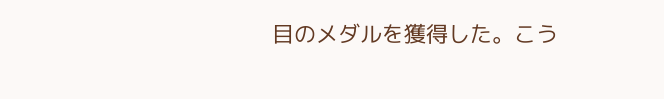目のメダルを獲得した。こう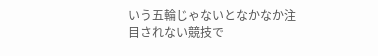いう五輪じゃないとなかなか注目されない競技で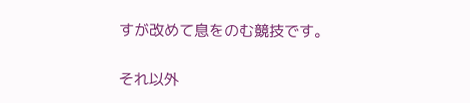すが改めて息をのむ競技です。

それ以外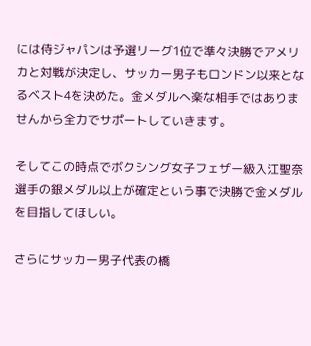には侍ジャパンは予選リーグ1位で準々決勝でアメリカと対戦が決定し、サッカー男子もロンドン以来となるベスト4を決めた。金メダルへ楽な相手ではありませんから全力でサポートしていきます。

そしてこの時点でボクシング女子フェザー級入江聖奈選手の銀メダル以上が確定という事で決勝で金メダルを目指してほしい。

さらにサッカー男子代表の橋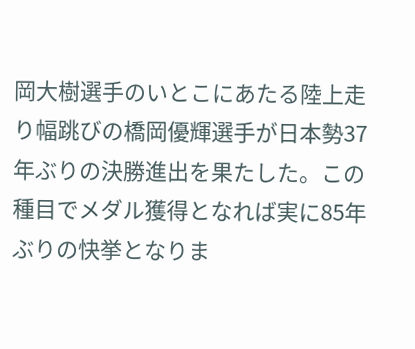岡大樹選手のいとこにあたる陸上走り幅跳びの橋岡優輝選手が日本勢37年ぶりの決勝進出を果たした。この種目でメダル獲得となれば実に85年ぶりの快挙となりま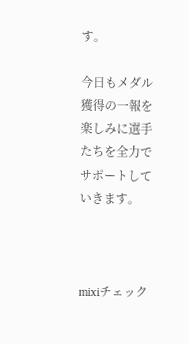す。

今日もメダル獲得の一報を楽しみに選手たちを全力でサポートしていきます。



mixiチェック